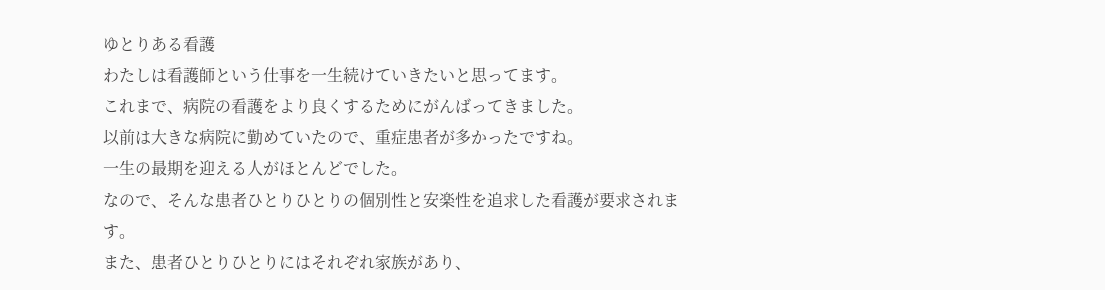ゆとりある看護
わたしは看護師という仕事を一生続けていきたいと思ってます。
これまで、病院の看護をより良くするためにがんばってきました。
以前は大きな病院に勤めていたので、重症患者が多かったですね。
一生の最期を迎える人がほとんどでした。
なので、そんな患者ひとりひとりの個別性と安楽性を追求した看護が要求されます。
また、患者ひとりひとりにはそれぞれ家族があり、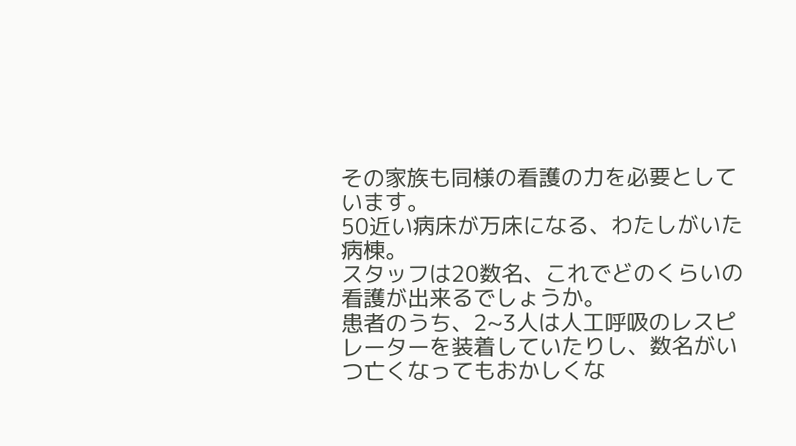その家族も同様の看護の力を必要としています。
50近い病床が万床になる、わたしがいた病棟。
スタッフは20数名、これでどのくらいの看護が出来るでしょうか。
患者のうち、2~3人は人工呼吸のレスピレーターを装着していたりし、数名がいつ亡くなってもおかしくな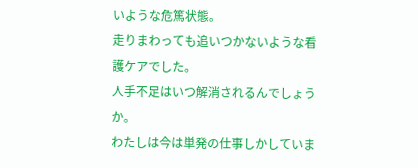いような危篤状態。
走りまわっても追いつかないような看護ケアでした。
人手不足はいつ解消されるんでしょうか。
わたしは今は単発の仕事しかしていま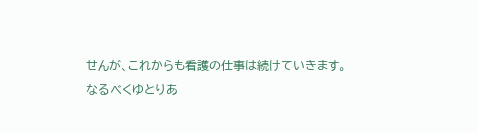せんが、これからも看護の仕事は続けていきます。
なるべくゆとりあ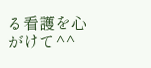る看護を心がけて^^